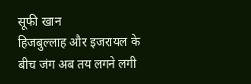सूफी खान
हिजबुल्लाह और इजरायल के बीच जंग अब तय लगने लगी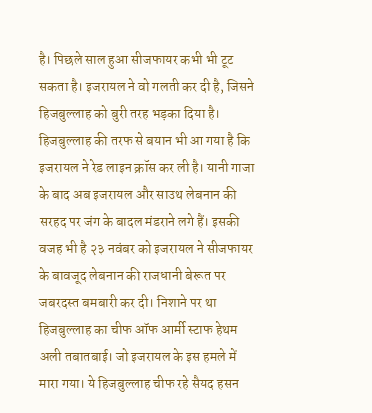है। पिछले साल हुआ सीजफायर कभी भी टूट सकता है। इजरायल ने वो गलती कर दी है, जिसने हिजबुल्लाह को बुरी तरह भड़का दिया है। हिजबुल्लाह की तरफ से बयान भी आ गया है कि इजरायल ने रेड लाइन क्रॉस कर ली है। यानी गाजा के बाद अब इजरायल और साउथ लेबनान की सरहद पर जंग के बादल मंडराने लगे हैं। इसकी वजह भी है २३ नवंबर को इजरायल ने सीजफायर के बावजूद लेबनान की राजधानी बेरूत पर जबरदस्त बमबारी कर दी। निशाने पर था हिजबुल्लाह का चीफ ऑफ आर्मी स्टाफ हेथम अली तबातबाई। जो इजरायल के इस हमले में मारा गया। ये हिजबुल्लाह चीफ रहे सैयद हसन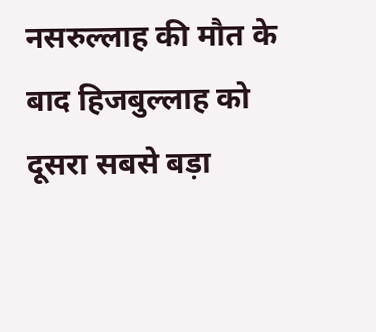नसरुल्लाह की मौत के बाद हिजबुल्लाह को दूसरा सबसे बड़ा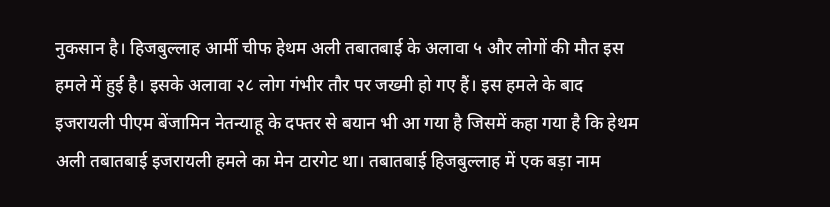नुकसान है। हिजबुल्लाह आर्मी चीफ हेथम अली तबातबाई के अलावा ५ और लोगों की मौत इस हमले में हुई है। इसके अलावा २८ लोग गंभीर तौर पर जख्मी हो गए हैं। इस हमले के बाद इजरायली पीएम बेंजामिन नेतन्याहू के दफ्तर से बयान भी आ गया है जिसमें कहा गया है कि हेथम अली तबातबाई इजरायली हमले का मेन टारगेट था। तबातबाई हिजबुल्लाह में एक बड़ा नाम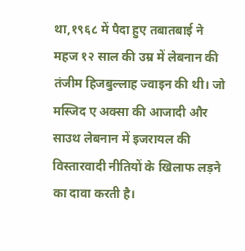था,१९६८ में पैदा हुए तबातबाई ने महज १२ साल की उम्र में लेबनान की तंजीम हिजबुल्लाह ज्वाइन की थी। जो मस्जिद ए अक्सा की आजादी और साउथ लेबनान में इजरायल की विस्तारवादी नीतियों के खिलाफ लड़ने का दावा करती है।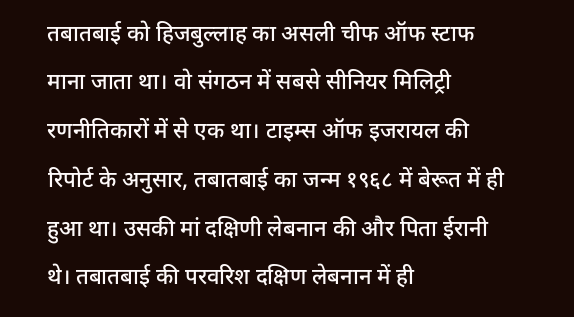तबातबाई को हिजबुल्लाह का असली चीफ ऑफ स्टाफ माना जाता था। वो संगठन में सबसे सीनियर मिलिट्री रणनीतिकारों में से एक था। टाइम्स ऑफ इजरायल की रिपोर्ट के अनुसार, तबातबाई का जन्म १९६८ में बेरूत में ही हुआ था। उसकी मां दक्षिणी लेबनान की और पिता ईरानी थे। तबातबाई की परवरिश दक्षिण लेबनान में ही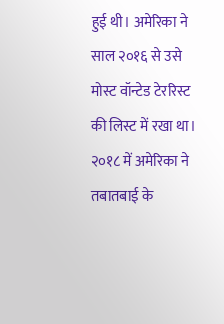हुई थी। अमेरिका ने साल २०१६ से उसे मोस्ट वॉन्टेड टेररिस्ट की लिस्ट में रखा था। २०१८ में अमेरिका ने तबातबाई के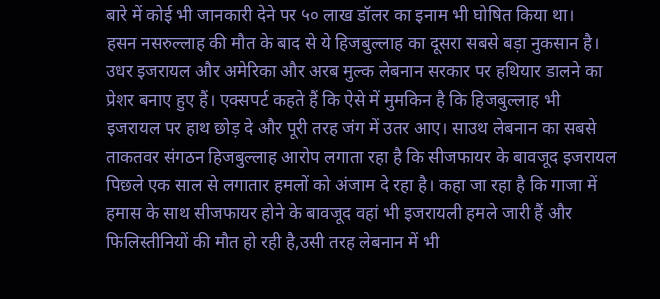बारे में कोई भी जानकारी देने पर ५० लाख डॉलर का इनाम भी घोषित किया था।
हसन नसरुल्लाह की मौत के बाद से ये हिजबुल्लाह का दूसरा सबसे बड़ा नुकसान है। उधर इजरायल और अमेरिका और अरब मुल्क लेबनान सरकार पर हथियार डालने का प्रेशर बनाए हुए हैं। एक्सपर्ट कहते हैं कि ऐसे में मुमकिन है कि हिजबुल्लाह भी इजरायल पर हाथ छोड़ दे और पूरी तरह जंग में उतर आए। साउथ लेबनान का सबसे ताकतवर संगठन हिजबुल्लाह आरोप लगाता रहा है कि सीजफायर के बावजूद इजरायल पिछले एक साल से लगातार हमलों को अंजाम दे रहा है। कहा जा रहा है कि गाजा में हमास के साथ सीजफायर होने के बावजूद वहां भी इजरायली हमले जारी हैं और फिलिस्तीनियों की मौत हो रही है,उसी तरह लेबनान में भी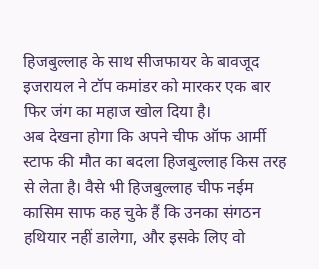हिजबुल्लाह के साथ सीजफायर के बावजूद इजरायल ने टॉप कमांडर को मारकर एक बार फिर जंग का महाज खोल दिया है।
अब देखना होगा कि अपने चीफ ऑफ आर्मी स्टाफ की मौत का बदला हिजबुल्लाह किस तरह से लेता है। वैसे भी हिजबुल्लाह चीफ नईम कासिम साफ कह चुके हैं कि उनका संगठन हथियार नहीं डालेगा, और इसके लिए वो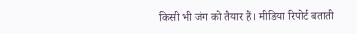किसी भी जंग को तैयार हैं। मीडिया रिपोर्ट बताती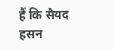हैं कि सैयद हसन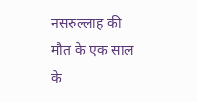नसरुल्लाह की मौत के एक साल के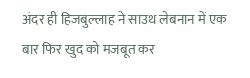अंदर ही हिजबुल्लाह ने साउथ लेबनान में एक बार फिर खुद को मजबूत कर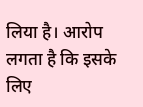लिया है। आरोप लगता है कि इसके लिए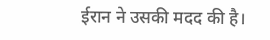ईरान ने उसकी मदद की है।